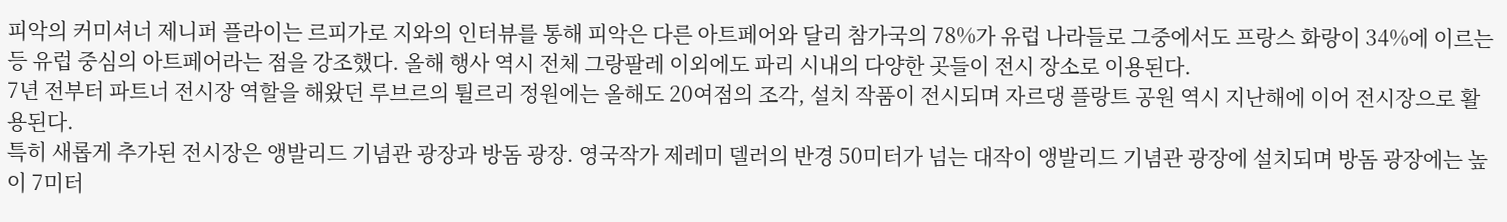피악의 커미셔너 제니퍼 플라이는 르피가로 지와의 인터뷰를 통해 피악은 다른 아트페어와 달리 참가국의 78%가 유럽 나라들로 그중에서도 프랑스 화랑이 34%에 이르는 등 유럽 중심의 아트페어라는 점을 강조했다. 올해 행사 역시 전체 그랑팔레 이외에도 파리 시내의 다양한 곳들이 전시 장소로 이용된다.
7년 전부터 파트너 전시장 역할을 해왔던 루브르의 튈르리 정원에는 올해도 20여점의 조각, 설치 작품이 전시되며 자르댕 플랑트 공원 역시 지난해에 이어 전시장으로 활용된다.
특히 새롭게 추가된 전시장은 앵발리드 기념관 광장과 방돔 광장. 영국작가 제레미 델러의 반경 50미터가 넘는 대작이 앵발리드 기념관 광장에 설치되며 방돔 광장에는 높이 7미터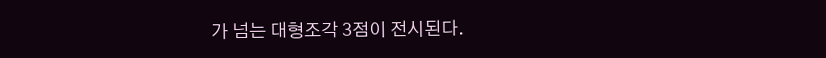가 넘는 대형조각 3점이 전시된다.